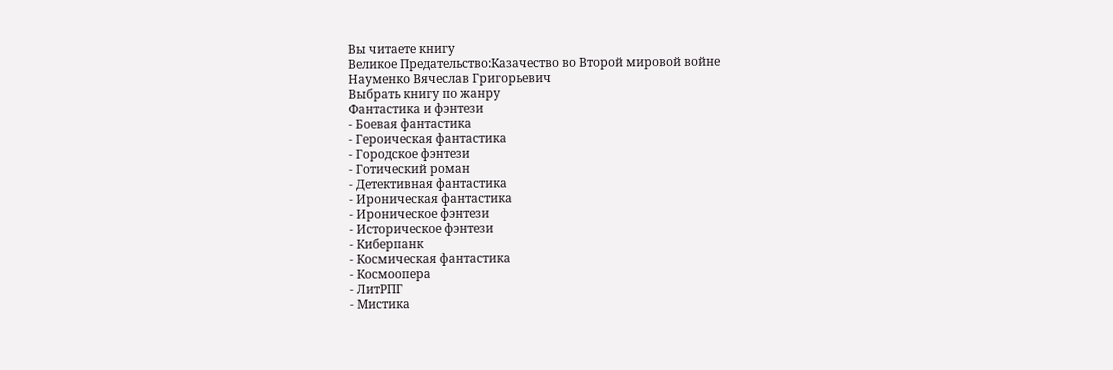Вы читаете книгу
Великое Предательство:Казачество во Второй мировой войне
Науменко Вячеслав Григорьевич
Выбрать книгу по жанру
Фантастика и фэнтези
- Боевая фантастика
- Героическая фантастика
- Городское фэнтези
- Готический роман
- Детективная фантастика
- Ироническая фантастика
- Ироническое фэнтези
- Историческое фэнтези
- Киберпанк
- Космическая фантастика
- Космоопера
- ЛитРПГ
- Мистика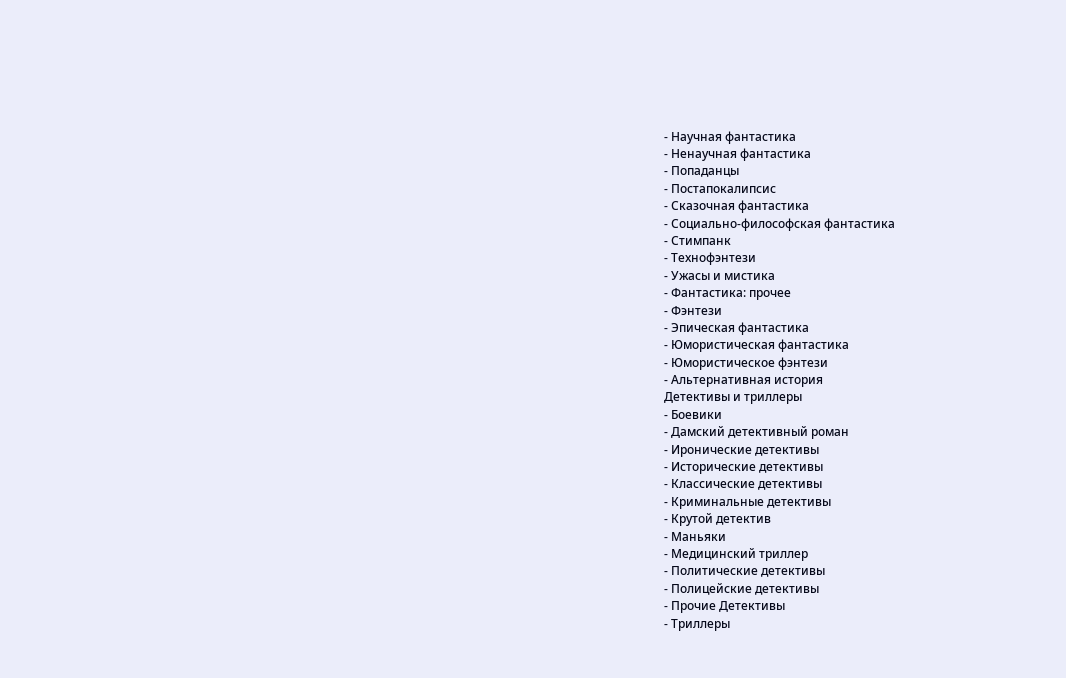- Научная фантастика
- Ненаучная фантастика
- Попаданцы
- Постапокалипсис
- Сказочная фантастика
- Социально-философская фантастика
- Стимпанк
- Технофэнтези
- Ужасы и мистика
- Фантастика: прочее
- Фэнтези
- Эпическая фантастика
- Юмористическая фантастика
- Юмористическое фэнтези
- Альтернативная история
Детективы и триллеры
- Боевики
- Дамский детективный роман
- Иронические детективы
- Исторические детективы
- Классические детективы
- Криминальные детективы
- Крутой детектив
- Маньяки
- Медицинский триллер
- Политические детективы
- Полицейские детективы
- Прочие Детективы
- Триллеры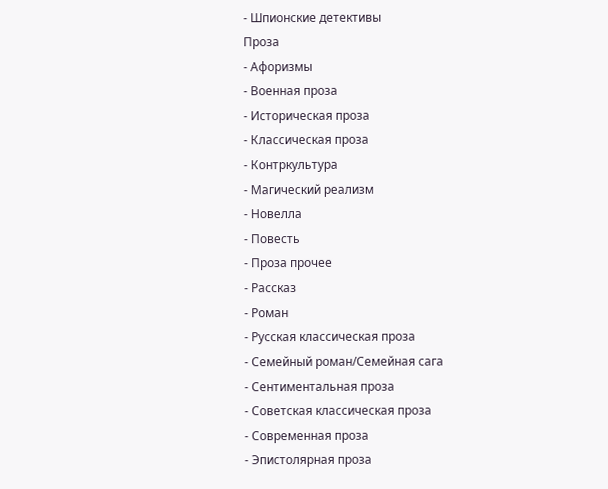- Шпионские детективы
Проза
- Афоризмы
- Военная проза
- Историческая проза
- Классическая проза
- Контркультура
- Магический реализм
- Новелла
- Повесть
- Проза прочее
- Рассказ
- Роман
- Русская классическая проза
- Семейный роман/Семейная сага
- Сентиментальная проза
- Советская классическая проза
- Современная проза
- Эпистолярная проза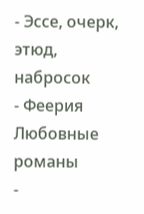- Эссе, очерк, этюд, набросок
- Феерия
Любовные романы
-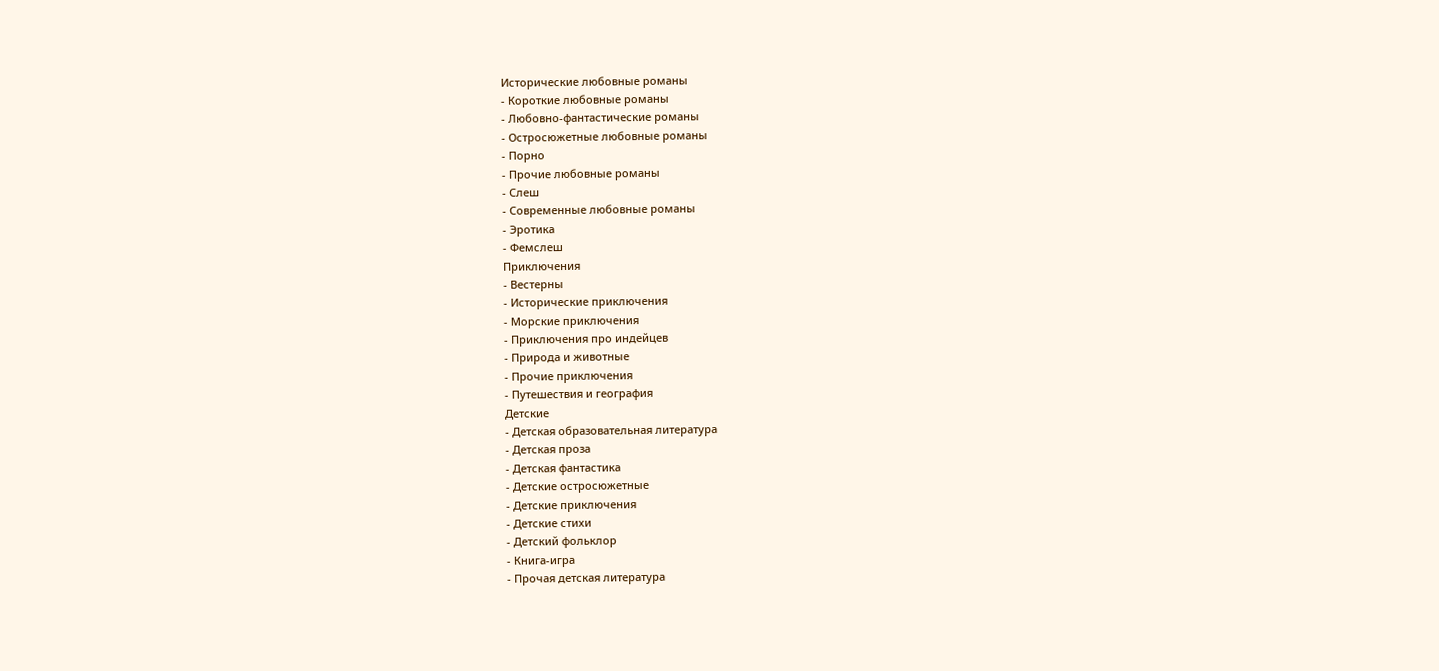Исторические любовные романы
- Короткие любовные романы
- Любовно-фантастические романы
- Остросюжетные любовные романы
- Порно
- Прочие любовные романы
- Слеш
- Современные любовные романы
- Эротика
- Фемслеш
Приключения
- Вестерны
- Исторические приключения
- Морские приключения
- Приключения про индейцев
- Природа и животные
- Прочие приключения
- Путешествия и география
Детские
- Детская образовательная литература
- Детская проза
- Детская фантастика
- Детские остросюжетные
- Детские приключения
- Детские стихи
- Детский фольклор
- Книга-игра
- Прочая детская литература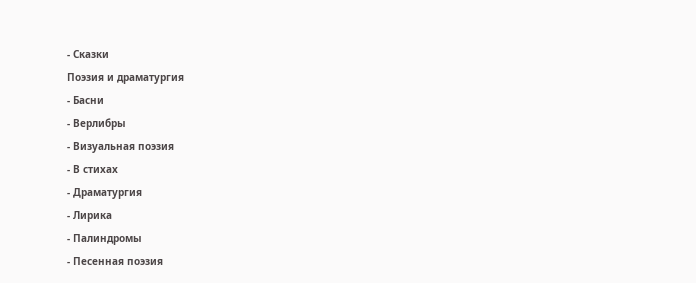- Сказки
Поэзия и драматургия
- Басни
- Верлибры
- Визуальная поэзия
- В стихах
- Драматургия
- Лирика
- Палиндромы
- Песенная поэзия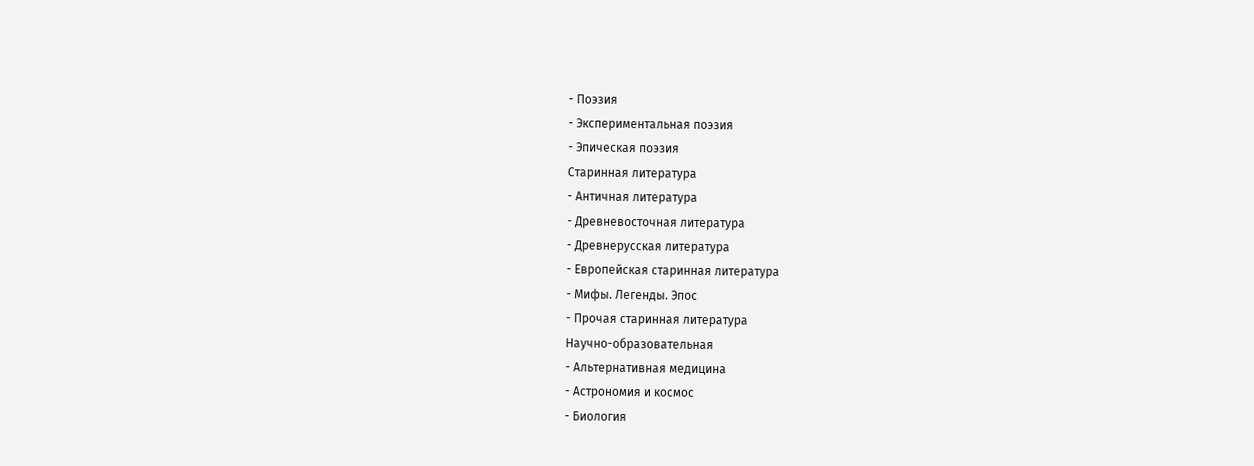- Поэзия
- Экспериментальная поэзия
- Эпическая поэзия
Старинная литература
- Античная литература
- Древневосточная литература
- Древнерусская литература
- Европейская старинная литература
- Мифы. Легенды. Эпос
- Прочая старинная литература
Научно-образовательная
- Альтернативная медицина
- Астрономия и космос
- Биология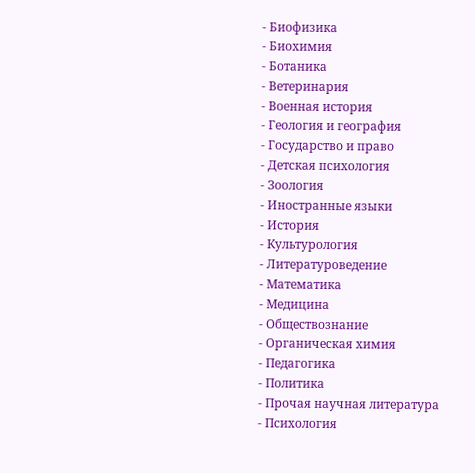- Биофизика
- Биохимия
- Ботаника
- Ветеринария
- Военная история
- Геология и география
- Государство и право
- Детская психология
- Зоология
- Иностранные языки
- История
- Культурология
- Литературоведение
- Математика
- Медицина
- Обществознание
- Органическая химия
- Педагогика
- Политика
- Прочая научная литература
- Психология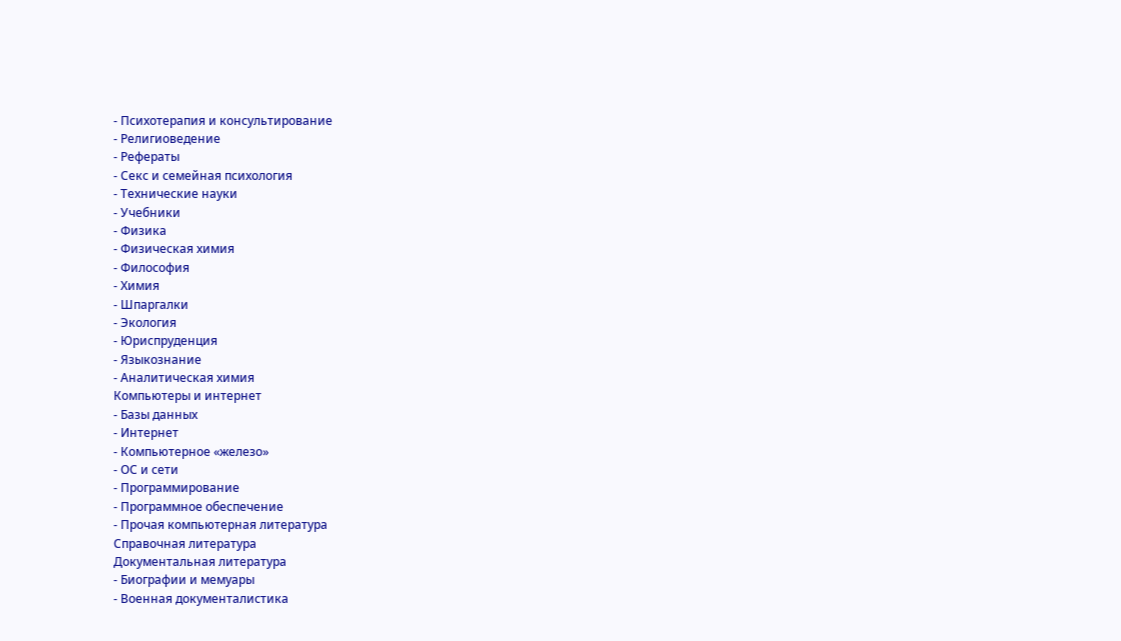- Психотерапия и консультирование
- Религиоведение
- Рефераты
- Секс и семейная психология
- Технические науки
- Учебники
- Физика
- Физическая химия
- Философия
- Химия
- Шпаргалки
- Экология
- Юриспруденция
- Языкознание
- Аналитическая химия
Компьютеры и интернет
- Базы данных
- Интернет
- Компьютерное «железо»
- ОС и сети
- Программирование
- Программное обеспечение
- Прочая компьютерная литература
Справочная литература
Документальная литература
- Биографии и мемуары
- Военная документалистика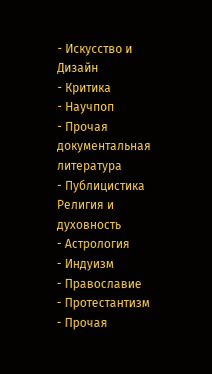- Искусство и Дизайн
- Критика
- Научпоп
- Прочая документальная литература
- Публицистика
Религия и духовность
- Астрология
- Индуизм
- Православие
- Протестантизм
- Прочая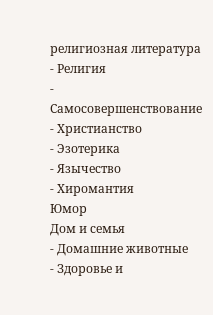религиозная литература
- Религия
- Самосовершенствование
- Христианство
- Эзотерика
- Язычество
- Хиромантия
Юмор
Дом и семья
- Домашние животные
- Здоровье и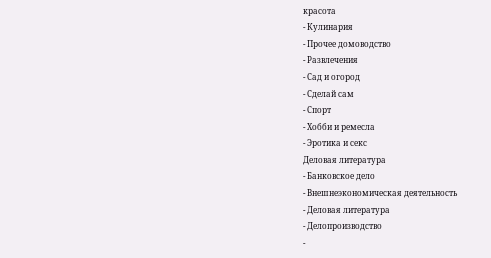красота
- Кулинария
- Прочее домоводство
- Развлечения
- Сад и огород
- Сделай сам
- Спорт
- Хобби и ремесла
- Эротика и секс
Деловая литература
- Банковское дело
- Внешнеэкономическая деятельность
- Деловая литература
- Делопроизводство
-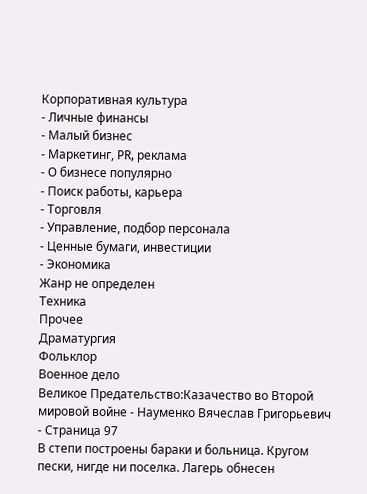Корпоративная культура
- Личные финансы
- Малый бизнес
- Маркетинг, PR, реклама
- О бизнесе популярно
- Поиск работы, карьера
- Торговля
- Управление, подбор персонала
- Ценные бумаги, инвестиции
- Экономика
Жанр не определен
Техника
Прочее
Драматургия
Фольклор
Военное дело
Великое Предательство:Казачество во Второй мировой войне - Науменко Вячеслав Григорьевич - Страница 97
В степи построены бараки и больница. Кругом пески, нигде ни поселка. Лагерь обнесен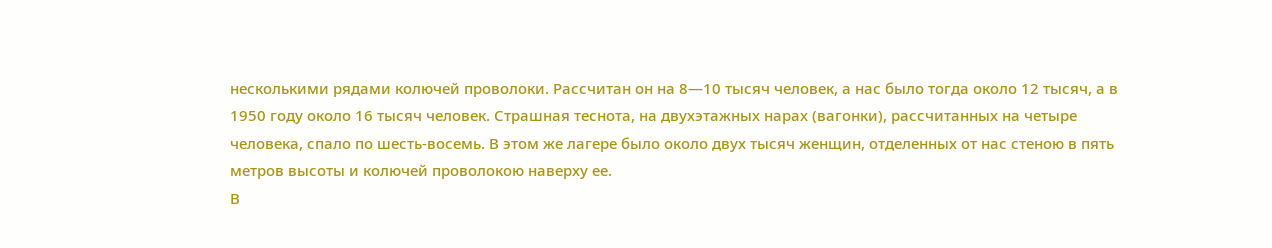несколькими рядами колючей проволоки. Рассчитан он на 8—10 тысяч человек, а нас было тогда около 12 тысяч, а в 1950 году около 16 тысяч человек. Страшная теснота, на двухэтажных нарах (вагонки), рассчитанных на четыре человека, спало по шесть-восемь. В этом же лагере было около двух тысяч женщин, отделенных от нас стеною в пять метров высоты и колючей проволокою наверху ее.
В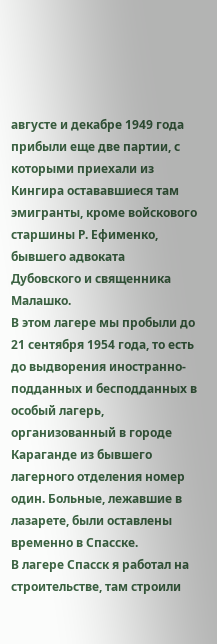августе и декабре 1949 года прибыли еще две партии, с которыми приехали из Кингира остававшиеся там эмигранты, кроме войскового старшины Р. Ефименко, бывшего адвоката Дубовского и священника Малашко.
В этом лагере мы пробыли до 21 сентября 1954 года, то есть до выдворения иностранно-подданных и бесподданных в особый лагерь, организованный в городе Караганде из бывшего лагерного отделения номер один. Больные, лежавшие в лазарете, были оставлены временно в Спасске.
В лагере Спасск я работал на строительстве, там строили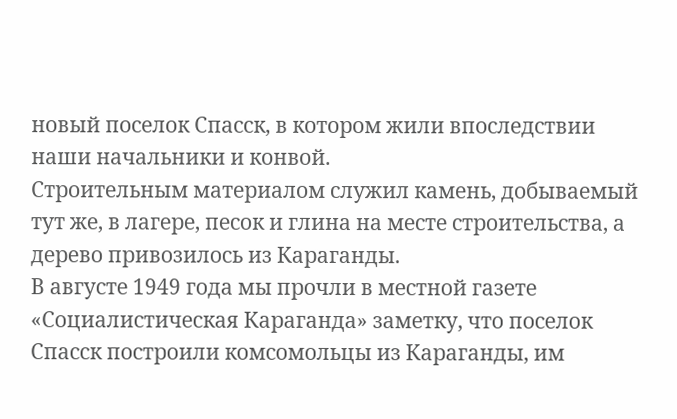новый поселок Спасск, в котором жили впоследствии наши начальники и конвой.
Строительным материалом служил камень, добываемый тут же, в лагере, песок и глина на месте строительства, а дерево привозилось из Караганды.
В августе 1949 года мы прочли в местной газете «Социалистическая Караганда» заметку, что поселок Спасск построили комсомольцы из Караганды, им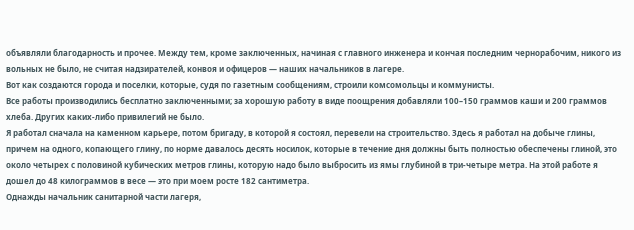объявляли благодарность и прочее. Между тем, кроме заключенных, начиная с главного инженера и кончая последним чернорабочим, никого из вольных не было, не считая надзирателей, конвоя и офицеров — наших начальников в лагере.
Вот как создаются города и поселки, которые, судя по газетным сообщениям, строили комсомольцы и коммунисты.
Все работы производились бесплатно заключенными; за хорошую работу в виде поощрения добавляли 100–150 граммов каши и 200 граммов хлеба. Других каких-либо привилегий не было.
Я работал сначала на каменном карьере, потом бригаду, в которой я состоял, перевели на строительство. Здесь я работал на добыче глины, причем на одного, копающего глину, по норме давалось десять носилок, которые в течение дня должны быть полностью обеспечены глиной, это около четырех с половиной кубических метров глины, которую надо было выбросить из ямы глубиной в три-четыре метра. На этой работе я дошел до 48 килограммов в весе — это при моем росте 182 сантиметра.
Однажды начальник санитарной части лагеря,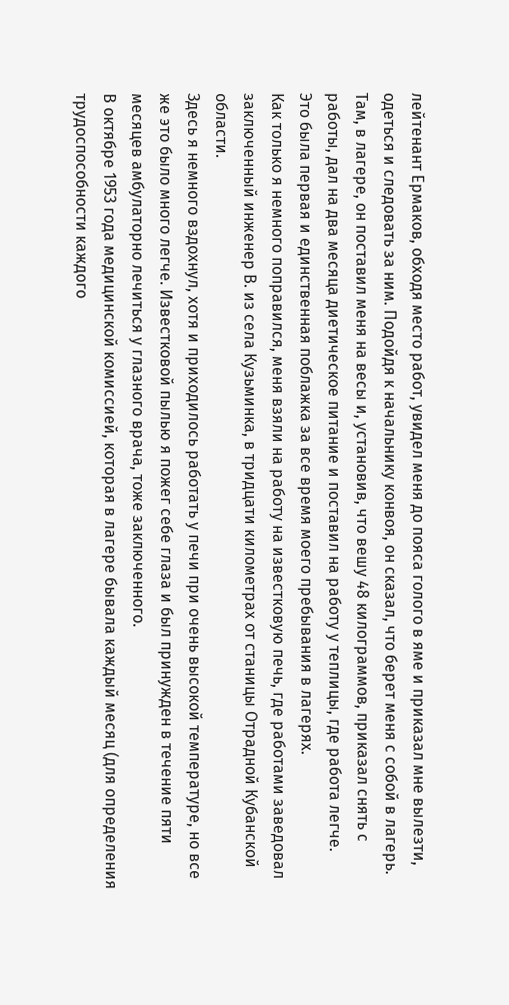лейтенант Ермаков, обходя место работ, увидел меня до пояса голого в яме и приказал мне вылезти, одеться и следовать за ним. Подойдя к начальнику конвоя, он сказал, что берет меня с собой в лагерь. Там, в лагере, он поставил меня на весы и, установив, что вешу 48 килограммов, приказал снять с работы, дал на два месяца диетическое питание и поставил на работу у теплицы, где работа легче.
Это была первая и единственная поблажка за все время моего пребывания в лагерях.
Как только я немного поправился, меня взяли на работу на известковую печь, где работами заведовал заключенный инженер В. из села Кузьминка, в тридцати километрах от станицы Отрадной Кубанской области.
Здесь я немного вздохнул, хотя и приходилось работать у печи при очень высокой температуре, но все же это было много легче. Известковой пылью я пожег себе глаза и был принужден в течение пяти месяцев амбулаторно лечиться у глазного врача, тоже заключенного.
В октябре 1953 года медицинской комиссией, которая в лагере бывала каждый месяц (для определения трудоспособности каждого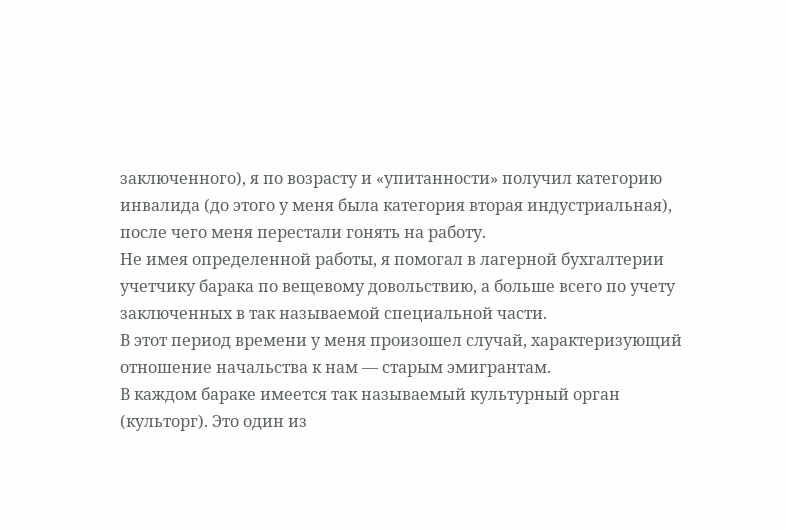заключенного), я по возрасту и «упитанности» получил категорию инвалида (до этого у меня была категория вторая индустриальная), после чего меня перестали гонять на работу.
Не имея определенной работы, я помогал в лагерной бухгалтерии учетчику барака по вещевому довольствию, а больше всего по учету заключенных в так называемой специальной части.
В этот период времени у меня произошел случай, характеризующий отношение начальства к нам — старым эмигрантам.
В каждом бараке имеется так называемый культурный орган (культорг). Это один из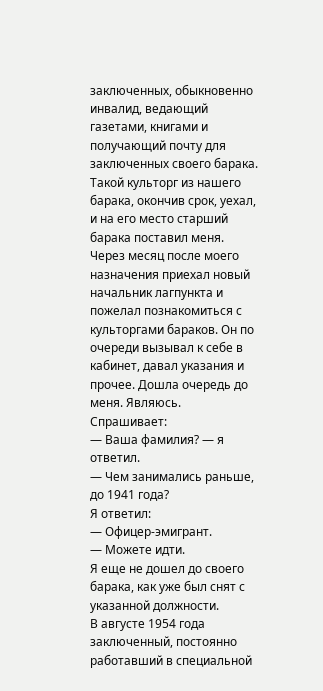заключенных, обыкновенно инвалид, ведающий газетами, книгами и получающий почту для заключенных своего барака. Такой культорг из нашего барака, окончив срок, уехал, и на его место старший барака поставил меня. Через месяц после моего назначения приехал новый начальник лагпункта и пожелал познакомиться с культоргами бараков. Он по очереди вызывал к себе в кабинет, давал указания и прочее. Дошла очередь до меня. Являюсь. Спрашивает:
— Ваша фамилия? — я ответил.
— Чем занимались раньше, до 1941 года?
Я ответил:
— Офицер-эмигрант.
— Можете идти.
Я еще не дошел до своего барака, как уже был снят с указанной должности.
В августе 1954 года заключенный, постоянно работавший в специальной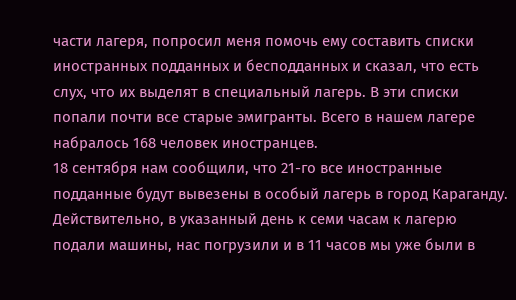части лагеря, попросил меня помочь ему составить списки иностранных подданных и бесподданных и сказал, что есть слух, что их выделят в специальный лагерь. В эти списки попали почти все старые эмигранты. Всего в нашем лагере набралось 168 человек иностранцев.
18 сентября нам сообщили, что 21-го все иностранные подданные будут вывезены в особый лагерь в город Караганду.
Действительно, в указанный день к семи часам к лагерю подали машины, нас погрузили и в 11 часов мы уже были в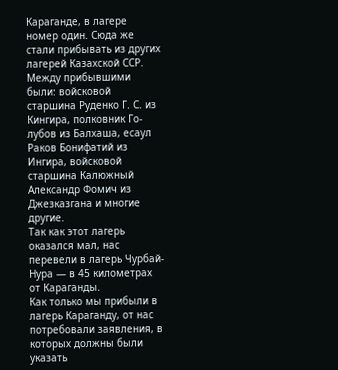Караганде, в лагере номер один. Сюда же стали прибывать из других лагерей Казахской ССР. Между прибывшими были: войсковой старшина Руденко Г. С. из Кингира, полковник Го-лубов из Балхаша, есаул Раков Бонифатий из Ингира, войсковой старшина Калюжный Александр Фомич из Джезказгана и многие другие.
Так как этот лагерь оказался мал, нас перевели в лагерь Чурбай-Нура — в 45 километрах от Караганды.
Как только мы прибыли в лагерь Караганду, от нас потребовали заявления, в которых должны были указать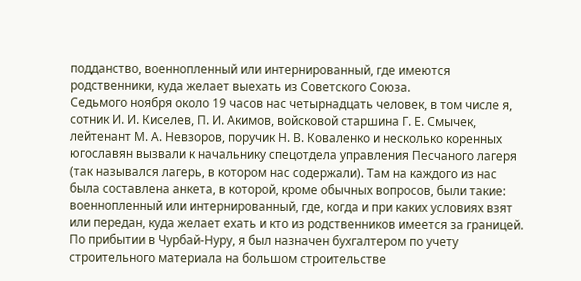подданство, военнопленный или интернированный, где имеются родственники, куда желает выехать из Советского Союза.
Седьмого ноября около 19 часов нас четырнадцать человек, в том числе я, сотник И. И. Киселев, П. И. Акимов, войсковой старшина Г. Е. Смычек, лейтенант М. А. Невзоров, поручик Н. В. Коваленко и несколько коренных югославян вызвали к начальнику спецотдела управления Песчаного лагеря (так назывался лагерь, в котором нас содержали). Там на каждого из нас была составлена анкета, в которой, кроме обычных вопросов, были такие: военнопленный или интернированный, где, когда и при каких условиях взят или передан, куда желает ехать и кто из родственников имеется за границей.
По прибытии в Чурбай-Нуру, я был назначен бухгалтером по учету строительного материала на большом строительстве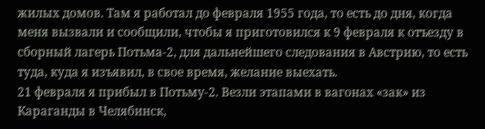жилых домов. Там я работал до февраля 1955 года, то есть до дня, когда меня вызвали и сообщили, чтобы я приготовился к 9 февраля к отъезду в сборный лагерь Потьма-2, для дальнейшего следования в Австрию, то есть туда, куда я изъявил, в свое время, желание выехать.
21 февраля я прибыл в Потьму-2. Везли этапами в вагонах «зак» из Караганды в Челябинск,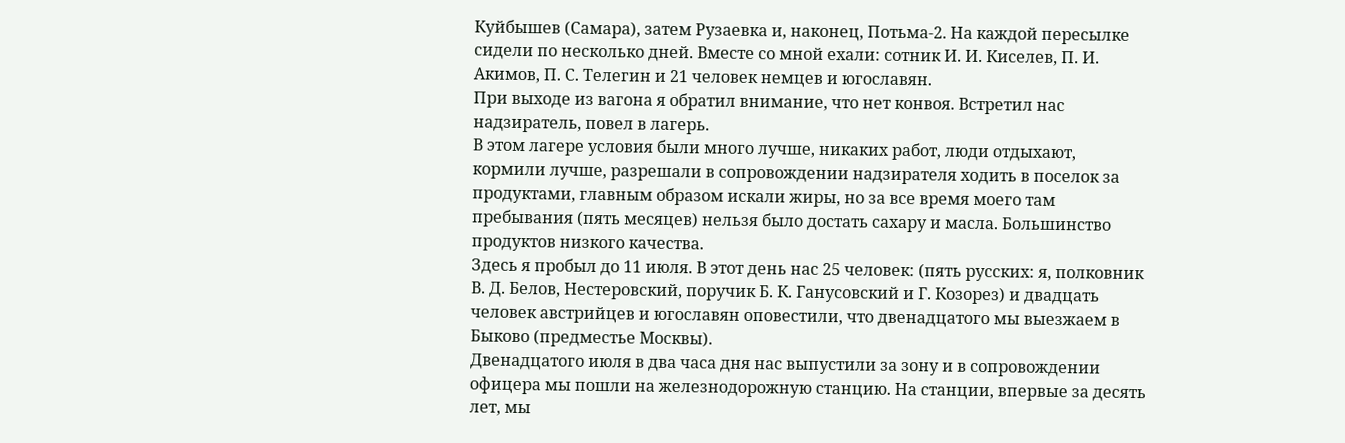Куйбышев (Самара), затем Рузаевка и, наконец, Потьма-2. На каждой пересылке сидели по несколько дней. Вместе со мной ехали: сотник И. И. Киселев, П. И. Акимов, П. С. Телегин и 21 человек немцев и югославян.
При выходе из вагона я обратил внимание, что нет конвоя. Встретил нас надзиратель, повел в лагерь.
В этом лагере условия были много лучше, никаких работ, люди отдыхают, кормили лучше, разрешали в сопровождении надзирателя ходить в поселок за продуктами, главным образом искали жиры, но за все время моего там пребывания (пять месяцев) нельзя было достать сахару и масла. Большинство продуктов низкого качества.
Здесь я пробыл до 11 июля. В этот день нас 25 человек: (пять русских: я, полковник В. Д. Белов, Нестеровский, поручик Б. К. Ганусовский и Г. Козорез) и двадцать человек австрийцев и югославян оповестили, что двенадцатого мы выезжаем в Быково (предместье Москвы).
Двенадцатого июля в два часа дня нас выпустили за зону и в сопровождении офицера мы пошли на железнодорожную станцию. На станции, впервые за десять лет, мы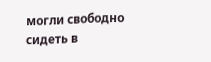могли свободно сидеть в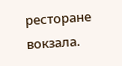ресторане вокзала.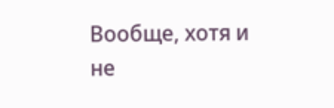Вообще, хотя и не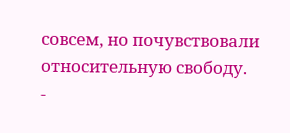совсем, но почувствовали относительную свободу.
-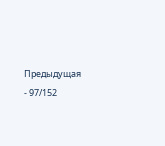Предыдущая
- 97/152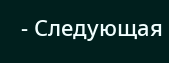- Следующая